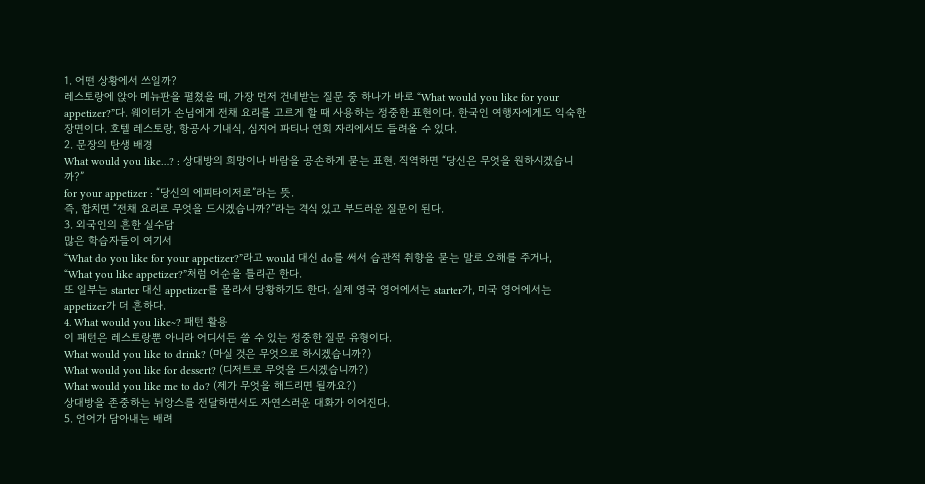1. 어떤 상황에서 쓰일까?
레스토랑에 앉아 메뉴판을 펼쳤을 때, 가장 먼저 건네받는 질문 중 하나가 바로 “What would you like for your appetizer?”다. 웨이터가 손님에게 전채 요리를 고르게 할 때 사용하는 정중한 표현이다. 한국인 여행자에게도 익숙한 장면이다. 호텔 레스토랑, 항공사 기내식, 심지어 파티나 연회 자리에서도 들려올 수 있다.
2. 문장의 탄생 배경
What would you like…? : 상대방의 희망이나 바람을 공손하게 묻는 표현. 직역하면 “당신은 무엇을 원하시겠습니까?”
for your appetizer : “당신의 에피타이저로”라는 뜻.
즉, 합치면 “전채 요리로 무엇을 드시겠습니까?”라는 격식 있고 부드러운 질문이 된다.
3. 외국인의 흔한 실수담
많은 학습자들이 여기서
“What do you like for your appetizer?”라고 would 대신 do를 써서 습관적 취향을 묻는 말로 오해를 주거나,
“What you like appetizer?”처럼 어순을 틀리곤 한다.
또 일부는 starter 대신 appetizer를 몰라서 당황하기도 한다. 실제 영국 영어에서는 starter가, 미국 영어에서는 appetizer가 더 흔하다.
4. What would you like~? 패턴 활용
이 패턴은 레스토랑뿐 아니라 어디서든 쓸 수 있는 정중한 질문 유형이다.
What would you like to drink? (마실 것은 무엇으로 하시겠습니까?)
What would you like for dessert? (디저트로 무엇을 드시겠습니까?)
What would you like me to do? (제가 무엇을 해드리면 될까요?)
상대방을 존중하는 뉘앙스를 전달하면서도 자연스러운 대화가 이어진다.
5. 언어가 담아내는 배려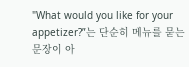"What would you like for your appetizer?”는 단순히 메뉴를 묻는 문장이 아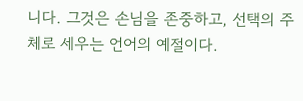니다. 그것은 손님을 존중하고, 선택의 주체로 세우는 언어의 예절이다.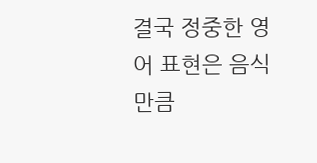결국 정중한 영어 표현은 음식만큼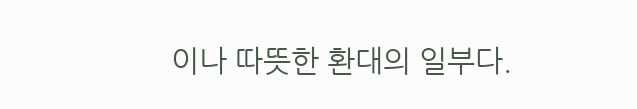이나 따뜻한 환대의 일부다.